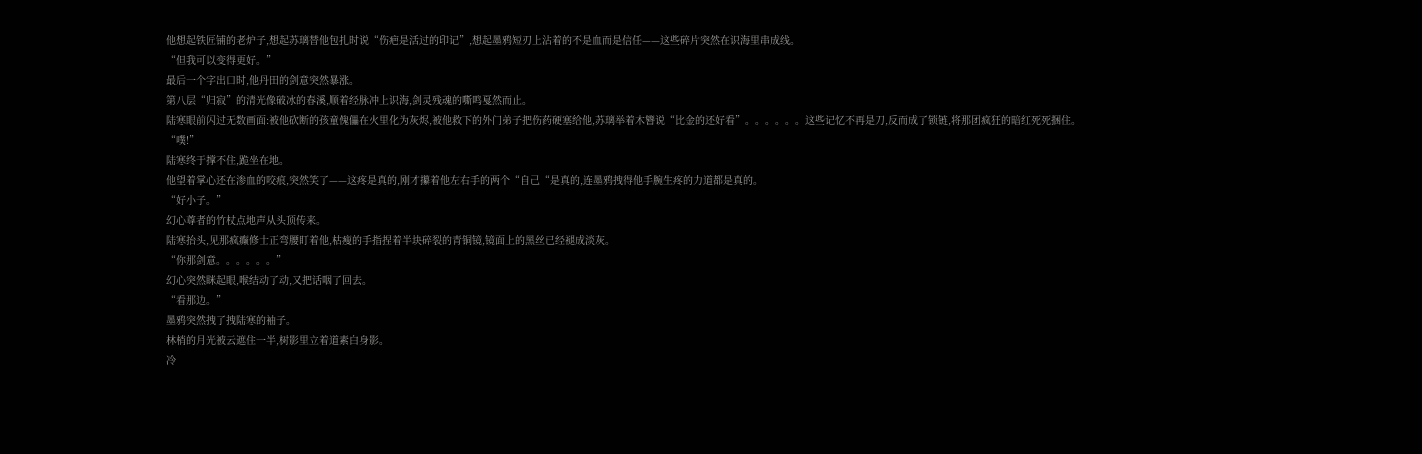他想起铁匠铺的老炉子,想起苏璃替他包扎时说“伤疤是活过的印记”,想起墨鸦短刃上沾着的不是血而是信任——这些碎片突然在识海里串成线。
“但我可以变得更好。”
最后一个字出口时,他丹田的剑意突然暴涨。
第八层“归寂”的清光像破冰的春溪,顺着经脉冲上识海,剑灵残魂的嘶鸣戛然而止。
陆寒眼前闪过无数画面:被他砍断的孩童傀儡在火里化为灰烬,被他救下的外门弟子把伤药硬塞给他,苏璃举着木簪说“比金的还好看”。。。。。。这些记忆不再是刀,反而成了锁链,将那团疯狂的暗红死死捆住。
“噗!”
陆寒终于撑不住,跪坐在地。
他望着掌心还在渗血的咬痕,突然笑了——这疼是真的,刚才攥着他左右手的两个“自己“是真的,连墨鸦拽得他手腕生疼的力道都是真的。
“好小子。”
幻心尊者的竹杖点地声从头顶传来。
陆寒抬头,见那疯癫修士正弯腰盯着他,枯瘦的手指捏着半块碎裂的青铜镜,镜面上的黑丝已经褪成淡灰。
“你那剑意。。。。。。”
幻心突然眯起眼,喉结动了动,又把话咽了回去。
“看那边。”
墨鸦突然拽了拽陆寒的袖子。
林梢的月光被云遮住一半,树影里立着道素白身影。
冷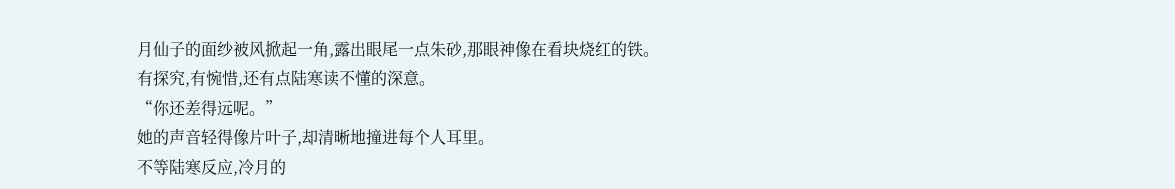月仙子的面纱被风掀起一角,露出眼尾一点朱砂,那眼神像在看块烧红的铁。
有探究,有惋惜,还有点陆寒读不懂的深意。
“你还差得远呢。”
她的声音轻得像片叶子,却清晰地撞进每个人耳里。
不等陆寒反应,冷月的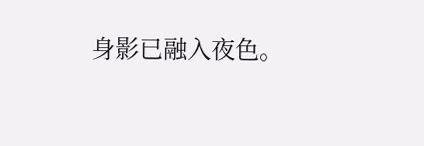身影已融入夜色。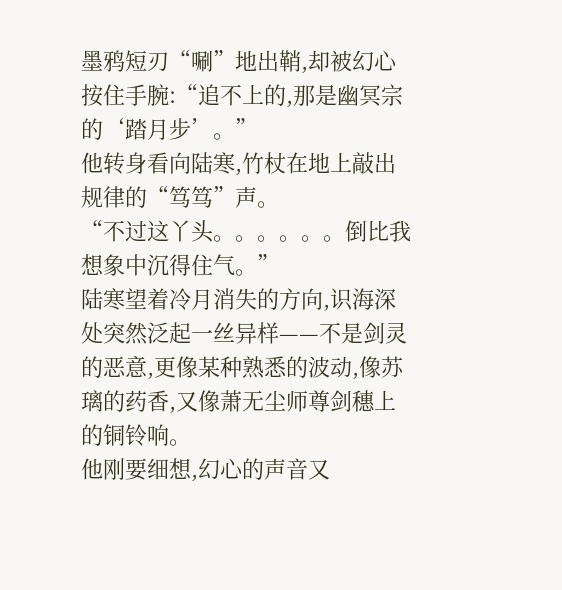墨鸦短刃“唰”地出鞘,却被幻心按住手腕:“追不上的,那是幽冥宗的‘踏月步’。”
他转身看向陆寒,竹杖在地上敲出规律的“笃笃”声。
“不过这丫头。。。。。。倒比我想象中沉得住气。”
陆寒望着冷月消失的方向,识海深处突然泛起一丝异样——不是剑灵的恶意,更像某种熟悉的波动,像苏璃的药香,又像萧无尘师尊剑穗上的铜铃响。
他刚要细想,幻心的声音又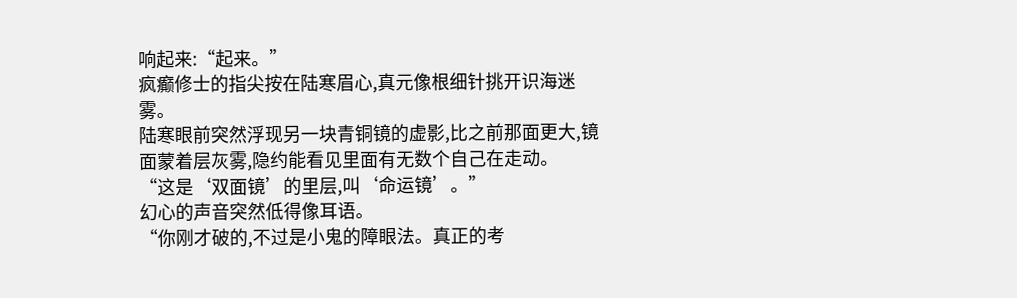响起来:“起来。”
疯癫修士的指尖按在陆寒眉心,真元像根细针挑开识海迷雾。
陆寒眼前突然浮现另一块青铜镜的虚影,比之前那面更大,镜面蒙着层灰雾,隐约能看见里面有无数个自己在走动。
“这是‘双面镜’的里层,叫‘命运镜’。”
幻心的声音突然低得像耳语。
“你刚才破的,不过是小鬼的障眼法。真正的考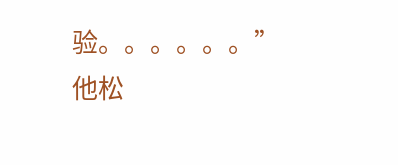验。。。。。。”
他松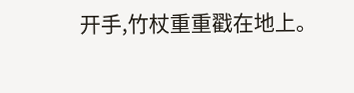开手,竹杖重重戳在地上。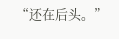“还在后头。”